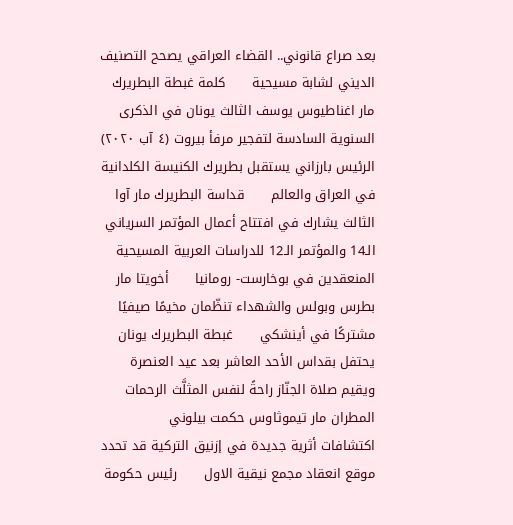بعد صراع قانوني.. القضاء العراقي يصحح التصنيف الديني لشابة مسيحية      كلمة غبطة البطريرك مار اغناطيوس يوسف الثالث يونان في الذكرى السنوية السادسة لتفجير مرفأ بيروت (٤ آب ٢٠٢٠)      الرئيس بارزاني يستقبل بطريرك الكنيسة الكلدانية في العراق والعالم      قداسة البطريرك مار آوا الثالث يشارك في افتتاح أعمال المؤتمر السرياني الـ14 والمؤتمر الـ12 للدراسات العربية المسيحية المنعقدين في بوخارست- رومانيا      أخويتا مار بطرس وبولس والشهداء تنظّمان مخيمًا صيفيًا مشتركًا في أينشكي      غبطة البطريرك يونان يحتفل بقداس الأحد العاشر بعد عيد العنصرة ويقيم صلاة الجنّاز راحةً لنفس المثلَّث الرحمات المطران مار تيموثاوس حكمت بيلوني      اكتشافات أثرية جديدة في إزنيق التركية قد تحدد موقع انعقاد مجمع نيقية الاول      رئيس حكومة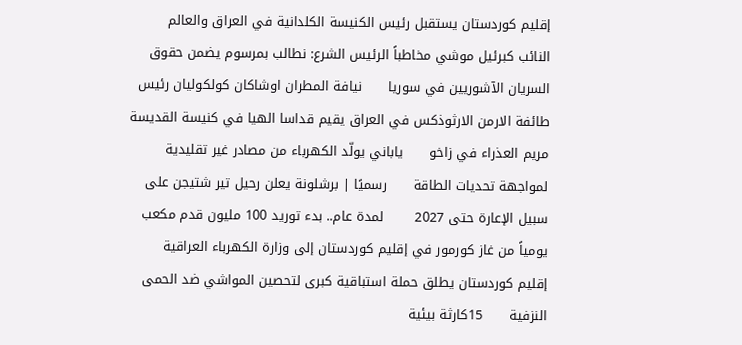إقليم كوردستان يستقبل رئيس الكنيسة الكلدانية في العراق والعالم      النائب كبرئيل موشي مخاطباً الرئيس الشرع: نطالب بمرسوم يضمن حقوق السريان الآشوريين في سوريا      نيافة المطران اوشاكان كولكوليان رئيس طائفة الارمن الارثوذكس في العراق يقيم قداسا الهيا في كنيسة القديسة مريم العذراء في زاخو      ياباني يولّد الكهرباء من مصادر غير تقليدية لمواجهة تحديات الطاقة      رسميًا | برشلونة يعلن رحيل تير شتيجن على سبيل الإعارة حتى 2027       لمدة عام.. بدء توريد 100 مليون قدم مكعب يومياً من غاز كورمور في إقليم كوردستان إلى وزارة الكهرباء العراقية      إقليم كوردستان يطلق حملة استباقية كبرى لتحصين المواشي ضد الحمى النزفية      15كارثة بيئية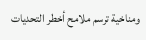ومناخية ترسم ملامح أخطر التحديات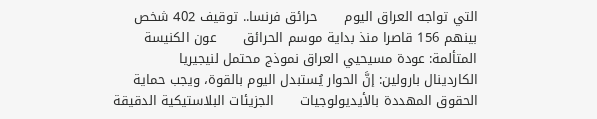التي تواجه العراق اليوم      حرائق فرنسا.. توقيف 402 شخص بينهم 156 قاصرا منذ بداية موسم الحرائق      عون الكنيسة المتألمة: عودة مسيحيي العراق نموذج محتمل لنيجيريا      الكاردينال بارولين: إنَّ الحوار يُستبدل اليوم بالقوة، ويجب حماية الحقوق المهددة بالأيديولوجيات      الجزيئات البلاستيكية الدقيقة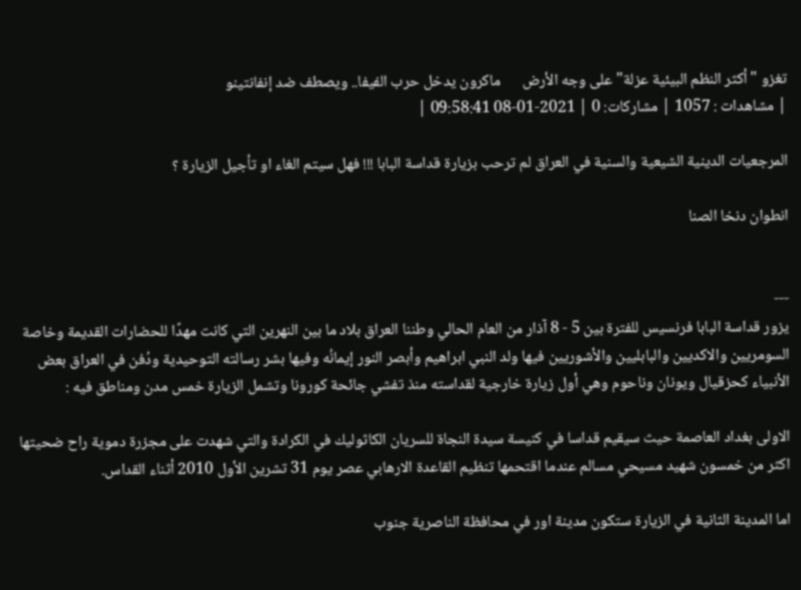تغزو "أكثر النظم البيئية عزلة" على وجه الأرض      ماكرون يدخل حرب الفيفا.. ويصطف ضد إنفانتينو
| مشاهدات : 1057 | مشاركات: 0 | 2021-01-08 09:58:41 |

المرجعيات الدينية الشيعية والسنية في العراق لم ترحب بزيارة قداسة البابا !!! فهل سيتم الغاء او تأجيل الزيارة ؟

انطوان دنخا الصنا


---
يزور قداسة البابا فرنسيس للفترة بين 5 - 8 آذار من العام الحالي وطننا العراق بلاد ما بين النهرين التي كانت مهدًا للحضارات القديمة وخاصة السومريين والاكديين والبابليين والأشوريين فيها ولد النبي ابراهيم وأبصر النور إيمانُه وفيها بشر رسالته التوحيدية ودُفن في العراق بعض الأنبياء كحزقيال ويونان وناحوم وهي أول زيارة خارجية لقداسته منذ تفشي جائحة كورونا وتشمل الزيارة خمس مدن ومناطق فيه :

الاولى بغداد العاصمة حيث سيقيم قداسا في كنيسة سيدة النجاة للسريان الكاثوليك في الكرادة والتي شهدت على مجزرة دموية راح ضحيتها اكثر من خمسون شهيد مسيحي مسالم عندما اقتحمها تنظيم القاعدة الارهابي عصر يوم 31 تشرين الأول 2010 أثناء القداس.

اما المدينة الثانية في الزيارة ستكون مدينة اور في محافظة الناصرية جنوب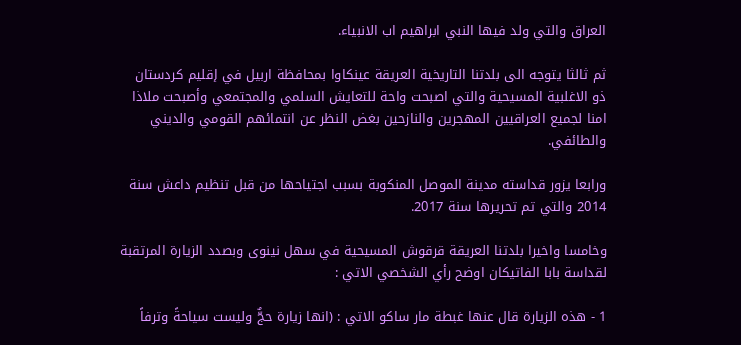العراق والتي ولد فيها النبي ابراهيم اب الانبياء.

ثم ثالثا يتوجه الى بلدتنا التاريخية العريقة عينكاوا بمحافظة اربيل في إقليم كردستان ذو الاغلبية المسيحية والتي اصبحت واحة للتعايش السلمي والمجتمعي وأصبحت ملاذا امنا لجميع العراقيين المهجرين والنازحين بغض النظر عن انتمائهم القومي والديني والطائفي.

ورابعا يزور قداسته مدينة الموصل المنكوبة بسبب اجتياحها من قبل تنظيم داعش سنة 2014 والتي تم تحريرها سنة 2017.

وخامسا واخيرا بلدتنا العريقة قرقوش المسيحية في سهل نينوى وبصدد الزيارة المرتقبة لقداسة بابا الفاتيكان اوضح رأي الشخصي الاتي :

1 - هذه الزيارة قال عنها غبطة مار ساكو الاتي : (انها زيارة حجٌّ وليست سياحةً وترفاً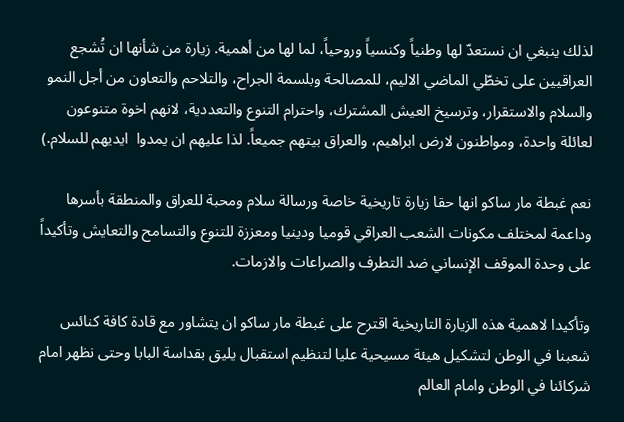لذلك ينبغي ان نستعدّ لها وطنياً وكنسياً وروحياً، لما لها من أهمية. زيارة من شأنها ان تُشجع العراقيين على تخطّي الماضي الاليم، للمصالحة وبلسمة الجراح، والتلاحم والتعاون من أجل النمو والسلام والاستقرار، وترسيخ العيش المشترك، واحترام التنوع والتعددية، لانهم اخوة متنوعون لعائلة واحدة، ومواطنون لارض ابراهيم، والعراق بيتهم جميعاً. لذا عليهم ان يمدوا  ايديهم للسلام.)

نعم غبطة مار ساكو انها حقا زيارة تاريخية خاصة ورسالة سلام ومحبة للعراق والمنطقة بأسرها وداعمة لمختلف مكونات الشعب العراقي قوميا ودينيا ومعززة للتنوع والتسامح والتعايش وتأكيداً على وحدة الموقف الإنساني ضد التطرف والصراعات والازمات.

وتأكيدا لاهمية هذه الزيارة التاريخية اقترح على غبطة مار ساكو ان يتشاور مع قادة كافة كنائس شعبنا في الوطن لتشكيل هيئة مسيحية عليا لتنظيم استقبال يليق بقداسة البابا وحتى نظهر امام شركائنا في الوطن وامام العالم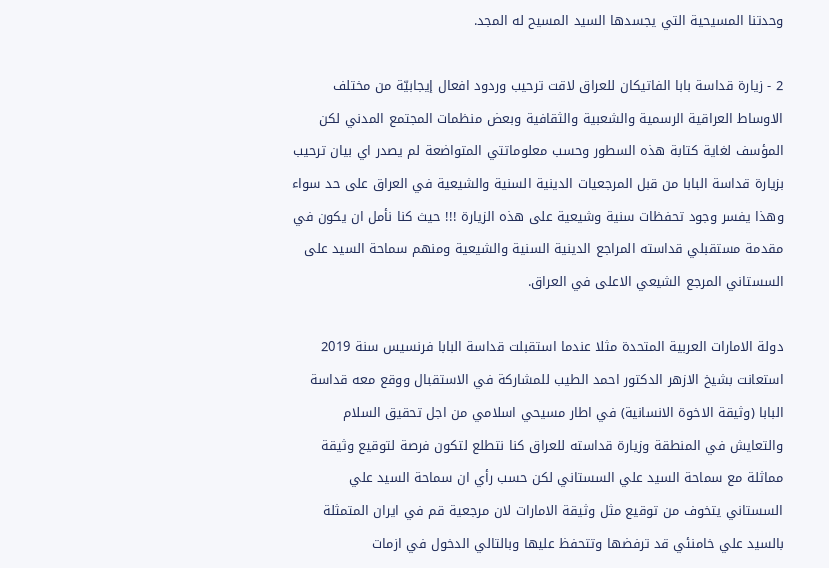وحدتنا المسيحية التي يجسدها السيد المسيح له المجد.

2 - زيارة قداسة بابا الفاتيكان للعراق لاقت ترحيب وردود افعال إيجابيّة من مختلف الاوساط العراقية الرسمية والشعبية والثقافية وبعض منظمات المجتمع المدني لكن المؤسف لغاية كتابة هذه السطور وحسب معلوماتتي المتواضعة لم يصدر اي بيان ترحيب بزيارة قداسة البابا من قبل المرجعيات الدينية السنية والشيعية في العراق على حد سواء وهذا يفسر وجود تحفظات سنية وشيعية على هذه الزيارة !!! حيث كنا نأمل ان يكون في مقدمة مستقبلي قداسته المراجع الدينية السنية والشيعية ومنهم سماحة السيد على السستاني المرجع الشيعي الاعلى في العراق.

دولة الامارات العربية المتحدة مثلا عندما استقبلت قداسة البابا فرنسيس سنة 2019 استعانت بشيخ الازهر الدكتور احمد الطيب للمشاركة في الاستقبال ووقع معه قداسة البابا (وثيقة الاخوة الانسانية) في اطار مسيحي اسلامي من اجل تحقيق السلام والتعايش في المنطقة وزيارة قداسته للعراق كنا نتطلع لتكون فرصة لتوقيع وثيقة مماثلة مع سماحة السيد علي السستاني لكن حسب رأي ان سماحة السيد علي السستاني يتخوف من توقيع مثل وثيقة الامارات لان مرجعية قم في ايران المتمثلة بالسيد علي خامنئي قد ترفضها وتتحفظ عليها وبالتالي الدخول في ازمات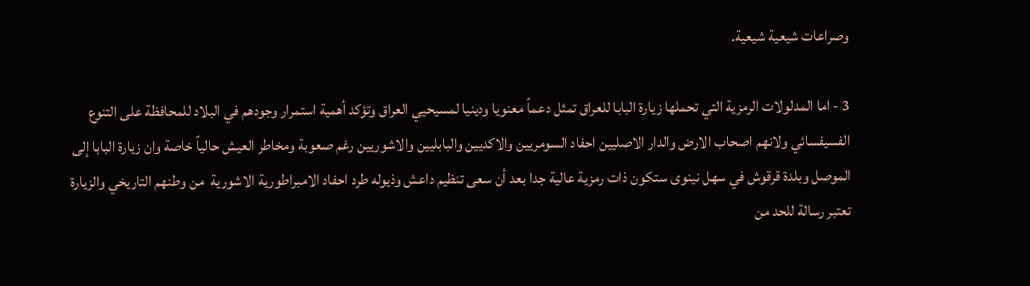وصراعات شيعية شيعية.

3 - اما المدلولات الرمزية التي تحملها زيارة البابا للعراق تمثل دعماً معنويا ودينيا لمسيحيي العراق وتؤكد أهمية استمرار وجودهم في البلاد للمحافظة على التنوع الفسيفسائي ولانهم اصحاب الارض والدار الاصليين احفاد السومريين والاكديين والبابليين والاشوريين رغم صعوبة ومخاطر العيش حالياً خاصة وان زيارة البابا إلى الموصل وبلدة قرقوش في سهل نينوى ستكون ذات رمزية عالية جدا بعد أن سعى تنظيم داعش وذيوله طرد احفاد الامبراطورية الاشورية  من وطنهم التاريخي والزيارة تعتبر رسالة للحد من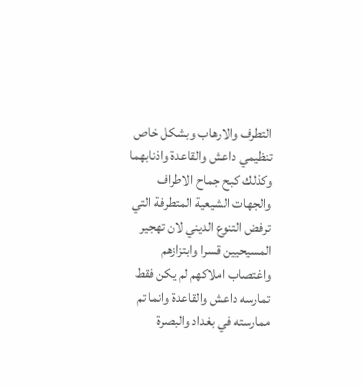التطرف والارهاب وبشكل خاص تنظيمي داعش والقاعدة واذنابهما وكذلك كبح جماح الاطراف والجهات الشيعية المتطرفة التي ترفض التنوع الديني لان تهجير المسيحيين قسرا وابتزازهم واغتصاب املاكهم لم يكن فقط تمارسه داعش والقاعدة وانما تم ممارسته في بغداد والبصرة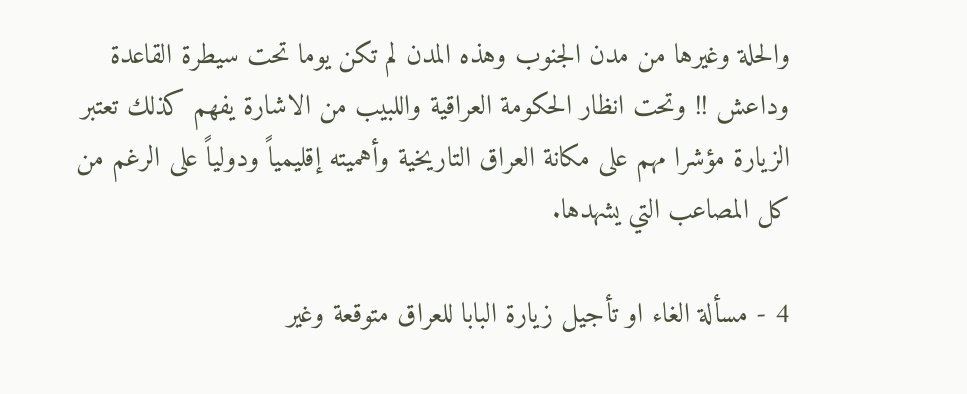والحلة وغيرها من مدن الجنوب وهذه المدن لم تكن يوما تحت سيطرة القاعدة وداعش !! وتحت انظار الحكومة العراقية واللبيب من الاشارة يفهم كذلك تعتبر الزيارة مؤشرا مهم على مكانة العراق التاريخية وأهميته إقليمياً ودولياً على الرغم من كل المصاعب التي يشهدها.

4 - مسألة الغاء او تأجيل زيارة البابا للعراق متوقعة وغير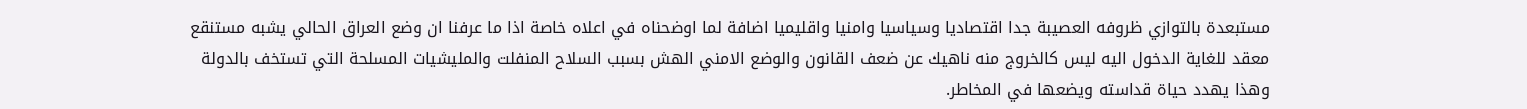مستبعدة بالتوازي ظروفه العصيبة جدا اقتصاديا وسياسيا وامنيا واقليميا اضافة لما اوضحناه في اعلاه خاصة اذا ما عرفنا ان وضع العراق الحالي يشبه مستنقع معقد للغاية الدخول اليه ليس كالخروج منه ناهيك عن ضعف القانون والوضع الامني الهش بسبب السلاح المنفلت والمليشيات المسلحة التي تستخف بالدولة وهذا يهدد حياة قداسته ويضعها في المخاطر.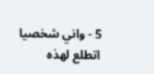5 - واني شخصيا اتطلع لهذه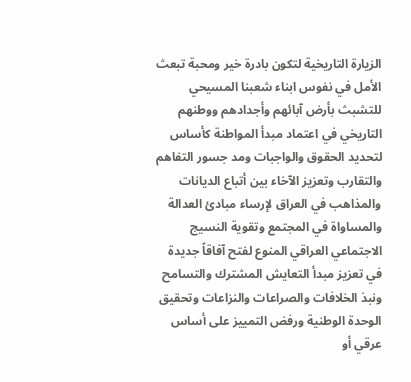الزيارة التاريخية لتكون بادرة خير ومحبة تبعث الأمل في نفوس ابناء شعبنا المسيحي للتشبث بأرض آبائهم وأجدادهم ووطنهم التاريخي في اعتماد مبدأ المواطنة كأساس لتحديد الحقوق والواجبات ومد جسور التفاهم والتقارب وتعزيز الآخاء بين أتباع الديانات والمذاهب في العراق لإرساء مبادئ العدالة والمساواة في المجتمع وتقوية النسيج الاجتماعي العراقي المنوع لفتح آفاقاً جديدة في تعزيز مبدأ التعايش المشترك والتسامح ونبذ الخلافات والصراعات والنزاعات وتحقيق الوحدة الوطنية ورفض التمييز على أساس عرقي أو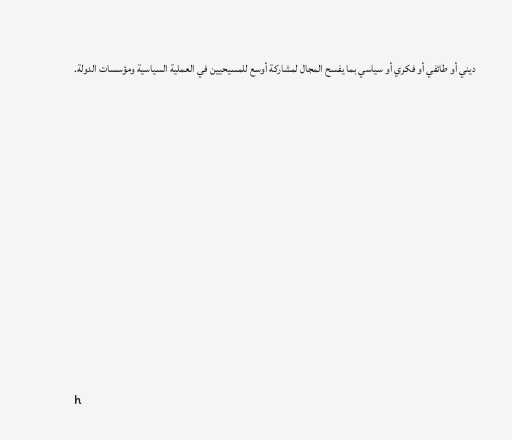ديني أو طائفي أو فكري أو سياسي بما يفسح المجال لمشاركة أوسع للمسيحيين في العملية السياسية ومؤسسات الدولة.










h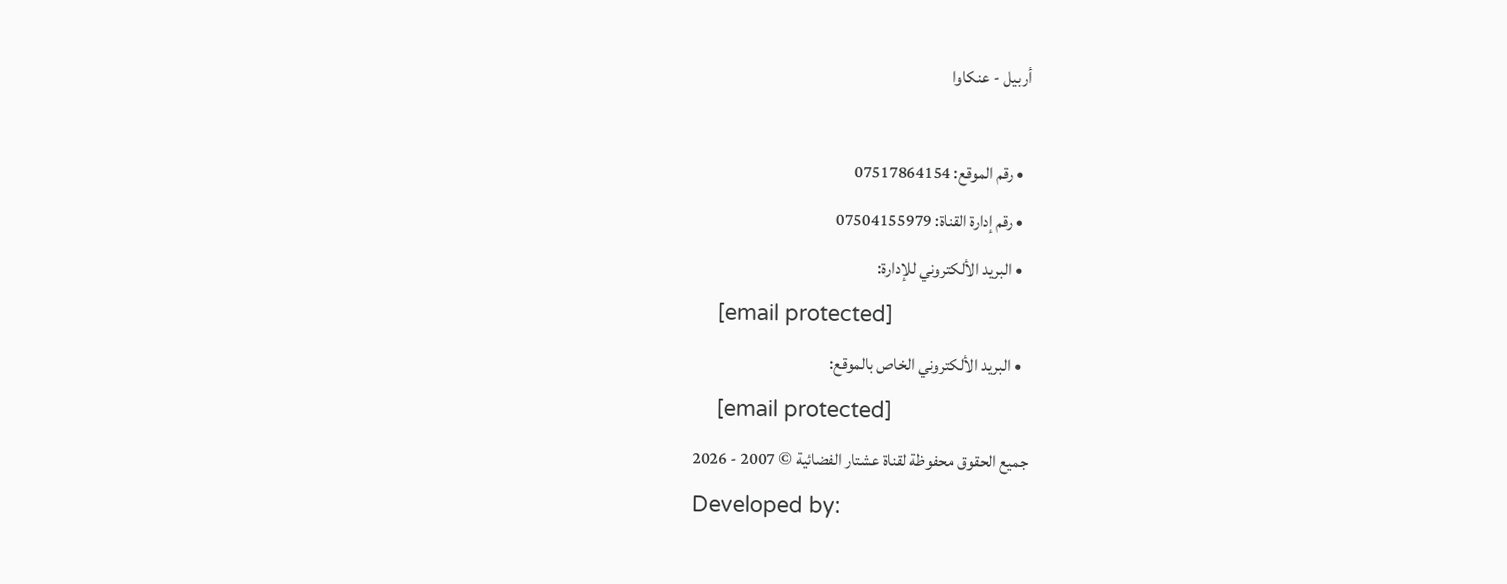أربيل - عنكاوا

  • رقم الموقع: 07517864154
  • رقم إدارة القناة: 07504155979
  • البريد الألكتروني للإدارة:
    [email protected]
  • البريد الألكتروني الخاص بالموقع:
    [email protected]
جميع الحقوق محفوظة لقناة عشتار الفضائية © 2007 - 2026
Developed by: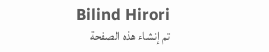Bilind Hirori
تم إنشاء هذه الصفحة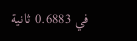في 0.6883 ثانية